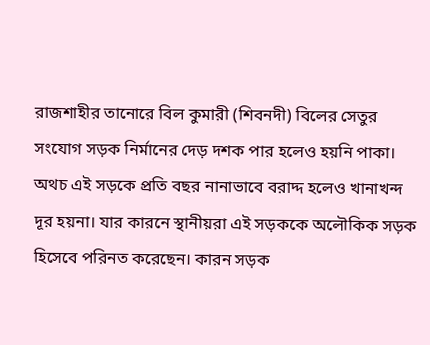রাজশাহীর তানোরে বিল কুমারী (শিবনদী) বিলের সেতুর সংযোগ সড়ক নির্মানের দেড় দশক পার হলেও হয়নি পাকা। অথচ এই সড়কে প্রতি বছর নানাভাবে বরাদ্দ হলেও খানাখন্দ দূর হয়না। যার কারনে স্থানীয়রা এই সড়ককে অলৌকিক সড়ক হিসেবে পরিনত করেছেন। কারন সড়ক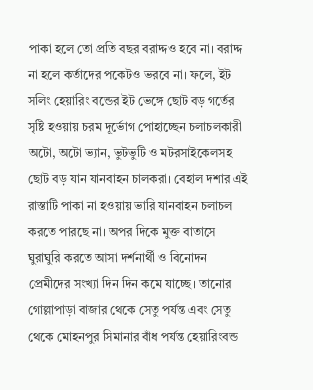পাকা হলে তো প্রতি বছর বরাদ্দও হবে না। বরাদ্দ না হলে কর্তাদের পকেটও ভরবে না। ফলে, ইট সলিং হেয়ারিং বন্ডের ইট ভেঙ্গে ছোট বড় গর্তের সৃষ্টি হওয়ায় চরম দূর্ভোগ পোহাচ্ছেন চলাচলকারী অটো, অটো ভ্যান, ভুটভুটি ও মটরসাইকেলসহ ছোট বড় যান যানবাহন চালকরা। বেহাল দশার এই রাস্তাটি পাকা না হওয়ায় ভারি যানবাহন চলাচল করতে পারছে না। অপর দিকে মুক্ত বাতাসে ঘুরাঘুরি করতে আসা দর্শনার্থী ও বিনোদন প্রেমীদের সংখ্যা দিন দিন কমে যাচ্ছে। তানোর গোল্লাপাড়া বাজার থেকে সেতু পর্যন্ত এবং সেতু থেকে মোহনপুর সিমানার বাঁধ পর্যন্ত হেয়ারিংবন্ড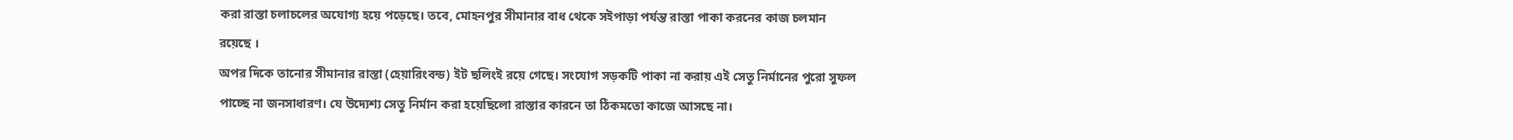করা রাস্তা চলাচলের অযোগ্য হয়ে পড়েছে। তবে, মোহনপুর সীমানার বাধ থেকে সইপাড়া পর্যন্ত রাস্তা পাকা করনের কাজ চলমান রয়েছে ।
অপর দিকে তানোর সীমানার রাস্তা (হেয়ারিংবন্ড) ইট ছলিংই রয়ে গেছে। সংযোগ সড়কটি পাকা না করায় এই সেতু নির্মানের পুরো সুফল পাচ্ছে না জনসাধারণ। যে উদ্যেশ্য সেতু নির্মান করা হয়েছিলো রাস্তার কারনে তা ঠিকমতো কাজে আসছে না।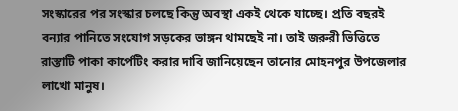সংস্কারের পর সংস্কার চলছে কিন্তু অবস্থা একই থেকে যাচ্ছে। প্রতি বছরই বন্যার পানিতে সংযোগ সড়কের ভাঙ্গন থামছেই না। তাই জরুরী ভিত্তিতে রাস্তাটি পাকা কার্পেটিং করার দাবি জানিয়েছেন তানোর মোহনপুর উপজেলার লাখো মানুষ।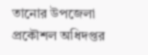তানোর উপজেলা প্রকৌশল অধিদপ্তর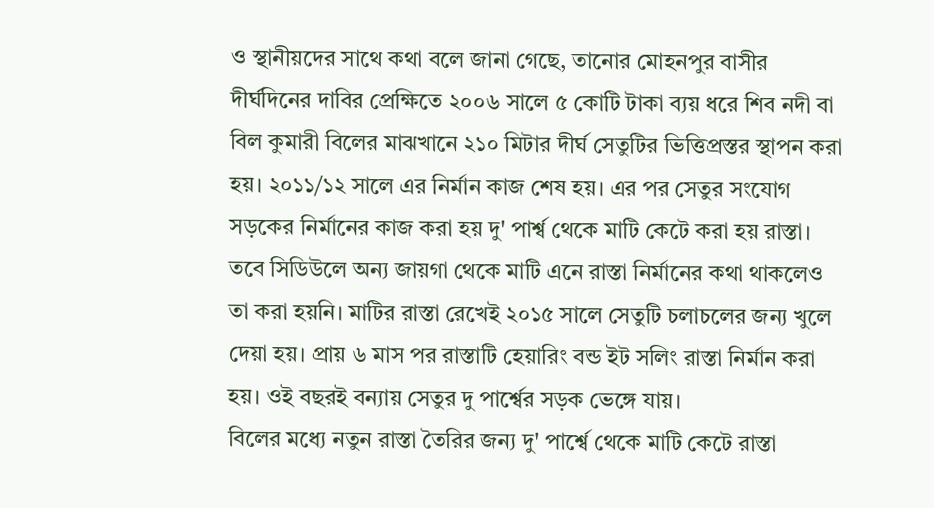ও স্থানীয়দের সাথে কথা বলে জানা গেছে, তানোর মোহনপুর বাসীর দীর্ঘদিনের দাবির প্রেক্ষিতে ২০০৬ সালে ৫ কোটি টাকা ব্যয় ধরে শিব নদী বা বিল কুমারী বিলের মাঝখানে ২১০ মিটার দীর্ঘ সেতুটির ভিত্তিপ্রস্তর স্থাপন করা হয়। ২০১১/১২ সালে এর নির্মান কাজ শেষ হয়। এর পর সেতুর সংযোগ সড়কের নির্মানের কাজ করা হয় দু' পার্শ্ব থেকে মাটি কেটে করা হয় রাস্তা। তবে সিডিউলে অন্য জায়গা থেকে মাটি এনে রাস্তা নির্মানের কথা থাকলেও তা করা হয়নি। মাটির রাস্তা রেখেই ২০১৫ সালে সেতুটি চলাচলের জন্য খুলে দেয়া হয়। প্রায় ৬ মাস পর রাস্তাটি হেয়ারিং বন্ড ইট সলিং রাস্তা নির্মান করা হয়। ওই বছরই বন্যায় সেতুর দু পার্শ্বের সড়ক ভেঙ্গে যায়।
বিলের মধ্যে নতুন রাস্তা তৈরির জন্য দু' পার্শ্বে থেকে মাটি কেটে রাস্তা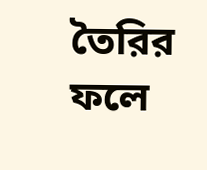তৈরির ফলে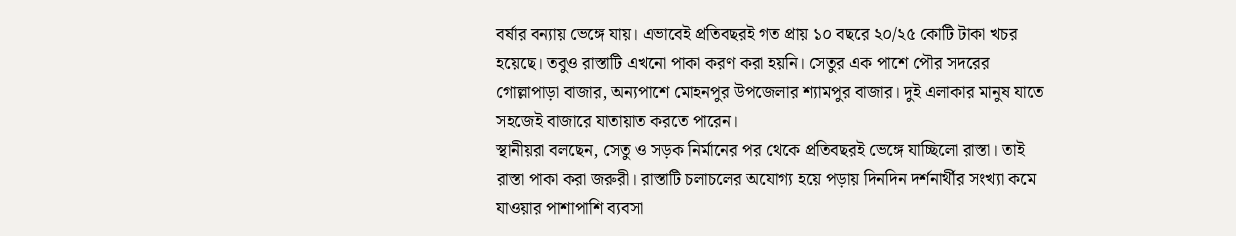বর্ষার বন্যায় ভেঙ্গে যায়। এভাবেই প্রতিবছরই গত প্রায় ১০ বছরে ২০/২৫ কোটি টাকা খচর হয়েছে। তবুও রাস্তাটি এখনো পাকা করণ করা হয়নি। সেতুর এক পাশে পৌর সদরের গোল্লাপাড়া বাজার, অন্যপাশে মোহনপুর উপজেলার শ্যামপুর বাজার। দুই এলাকার মানুষ যাতে সহজেই বাজারে যাতায়াত করতে পারেন।
স্থানীয়রা বলছেন, সেতু ও সড়ক নির্মানের পর থেকে প্রতিবছরই ভেঙ্গে যাচ্ছিলো রাস্তা। তাই রাস্তা পাকা করা জরুরী। রাস্তাটি চলাচলের অযোগ্য হয়ে পড়ায় দিনদিন দর্শনার্থীর সংখ্যা কমে যাওয়ার পাশাপাশি ব্যবসা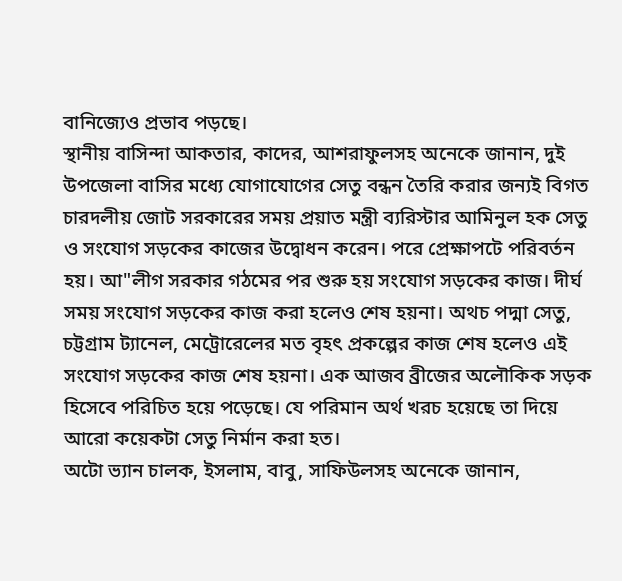বানিজ্যেও প্রভাব পড়ছে।
স্থানীয় বাসিন্দা আকতার, কাদের, আশরাফুলসহ অনেকে জানান, দুই উপজেলা বাসির মধ্যে যোগাযোগের সেতু বন্ধন তৈরি করার জন্যই বিগত চারদলীয় জোট সরকারের সময় প্রয়াত মন্ত্রী ব্যরিস্টার আমিনুল হক সেতু ও সংযোগ সড়কের কাজের উদ্বোধন করেন। পরে প্রেক্ষাপটে পরিবর্তন হয়। আ"লীগ সরকার গঠমের পর শুরু হয় সংযোগ সড়কের কাজ। দীর্ঘ সময় সংযোগ সড়কের কাজ করা হলেও শেষ হয়না। অথচ পদ্মা সেতু, চট্টগ্রাম ট্যানেল, মেট্রোরেলের মত বৃহৎ প্রকল্পের কাজ শেষ হলেও এই সংযোগ সড়কের কাজ শেষ হয়না। এক আজব ব্রীজের অলৌকিক সড়ক হিসেবে পরিচিত হয়ে পড়েছে। যে পরিমান অর্থ খরচ হয়েছে তা দিয়ে আরো কয়েকটা সেতু নির্মান করা হত।
অটো ভ্যান চালক, ইসলাম, বাবু, সাফিউলসহ অনেকে জানান,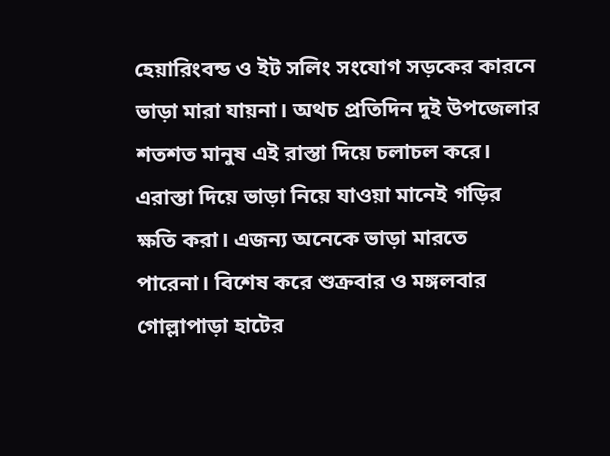হেয়ারিংবন্ড ও ইট সলিং সংযোগ সড়কের কারনে ভাড়া মারা যায়না। অথচ প্রতিদিন দুই উপজেলার শতশত মানুষ এই রাস্তা দিয়ে চলাচল করে। এরাস্তা দিয়ে ভাড়া নিয়ে যাওয়া মানেই গড়ির ক্ষতি করা। এজন্য অনেকে ভাড়া মারতে পারেনা। বিশেষ করে শুক্রবার ও মঙ্গলবার গোল্লাপাড়া হাটের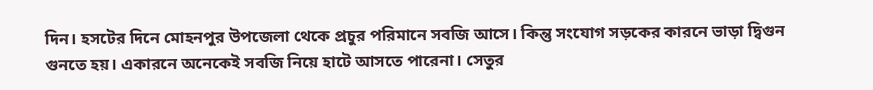দিন। হসটের দিনে মোহনপুর উপজেলা থেকে প্রচুর পরিমানে সবজি আসে। কিন্তু সংযোগ সড়কের কারনে ভাড়া দ্বিগুন গুনতে হয়। একারনে অনেকেই সবজি নিয়ে হাটে আসতে পারেনা। সেতুর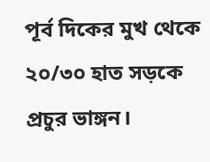পূর্ব দিকের মুখ থেকে ২০/৩০ হাত সড়কে প্রচুর ভাঙ্গন।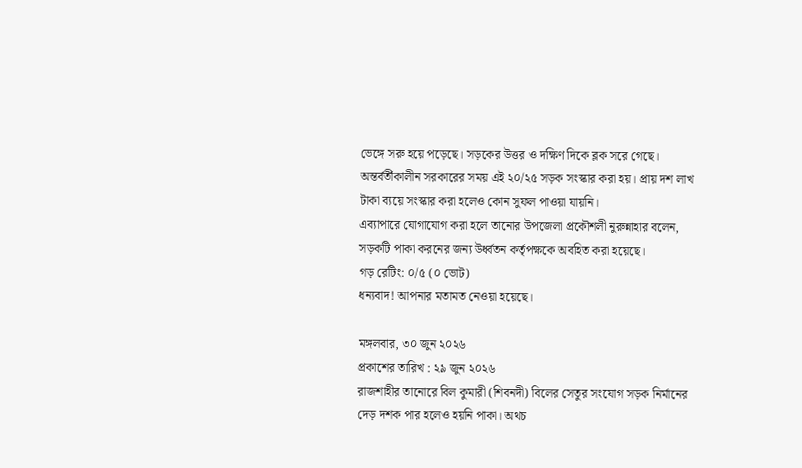ভেঙ্গে সরু হয়ে পড়েছে। সড়কের উত্তর ও দক্ষিণ দিকে ব্লক সরে গেছে। অন্তর্বর্তীকালীন সরকারের সময় এই ২০/২৫ সড়ক সংস্কার করা হয়। প্রায় দশ লাখ টাকা ব্যয়ে সংস্কার করা হলেও কোন সুফল পাওয়া যায়নি।
এব্যাপারে যোগাযোগ করা হলে তানোর উপজেলা প্রকৌশলী নুরুন্নাহার বলেন, সড়কটি পাকা করনের জন্য উর্ধ্বতন কর্তৃপক্ষকে অবহিত করা হয়েছে।
গড় রেটিং: ০/৫ (০ ভোট)
ধন্যবাদ! আপনার মতামত নেওয়া হয়েছে।

মঙ্গলবার, ৩০ জুন ২০২৬
প্রকাশের তারিখ : ২৯ জুন ২০২৬
রাজশাহীর তানোরে বিল কুমারী (শিবনদী) বিলের সেতুর সংযোগ সড়ক নির্মানের দেড় দশক পার হলেও হয়নি পাকা। অথচ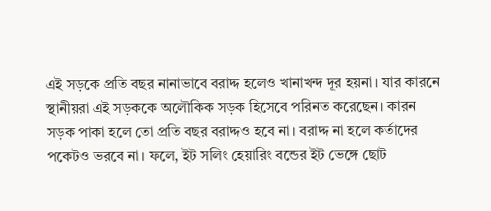এই সড়কে প্রতি বছর নানাভাবে বরাদ্দ হলেও খানাখন্দ দূর হয়না। যার কারনে স্থানীয়রা এই সড়ককে অলৌকিক সড়ক হিসেবে পরিনত করেছেন। কারন সড়ক পাকা হলে তো প্রতি বছর বরাদ্দও হবে না। বরাদ্দ না হলে কর্তাদের পকেটও ভরবে না। ফলে, ইট সলিং হেয়ারিং বন্ডের ইট ভেঙ্গে ছোট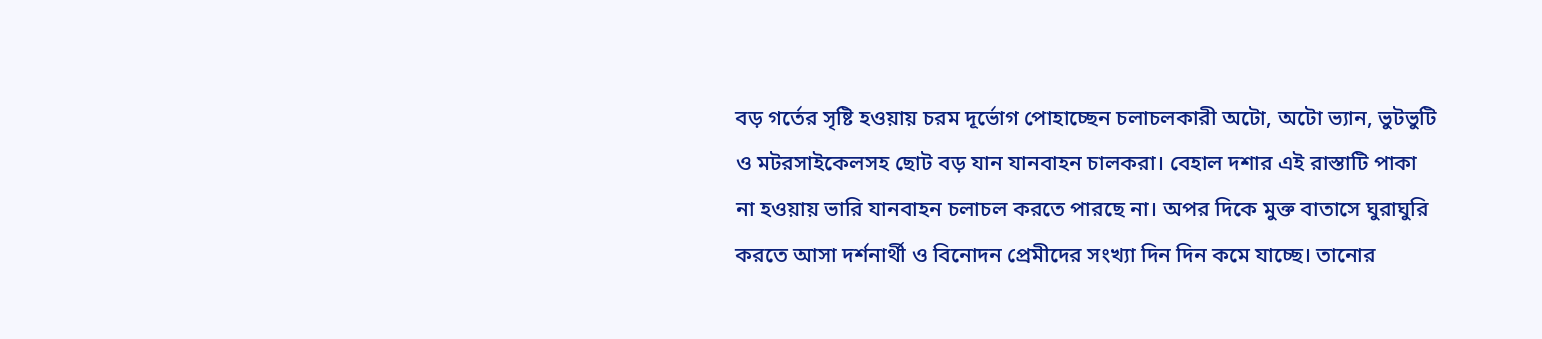বড় গর্তের সৃষ্টি হওয়ায় চরম দূর্ভোগ পোহাচ্ছেন চলাচলকারী অটো, অটো ভ্যান, ভুটভুটি ও মটরসাইকেলসহ ছোট বড় যান যানবাহন চালকরা। বেহাল দশার এই রাস্তাটি পাকা না হওয়ায় ভারি যানবাহন চলাচল করতে পারছে না। অপর দিকে মুক্ত বাতাসে ঘুরাঘুরি করতে আসা দর্শনার্থী ও বিনোদন প্রেমীদের সংখ্যা দিন দিন কমে যাচ্ছে। তানোর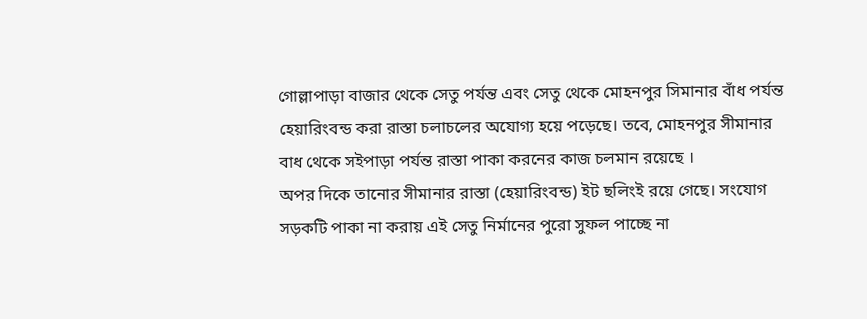গোল্লাপাড়া বাজার থেকে সেতু পর্যন্ত এবং সেতু থেকে মোহনপুর সিমানার বাঁধ পর্যন্ত হেয়ারিংবন্ড করা রাস্তা চলাচলের অযোগ্য হয়ে পড়েছে। তবে, মোহনপুর সীমানার বাধ থেকে সইপাড়া পর্যন্ত রাস্তা পাকা করনের কাজ চলমান রয়েছে ।
অপর দিকে তানোর সীমানার রাস্তা (হেয়ারিংবন্ড) ইট ছলিংই রয়ে গেছে। সংযোগ সড়কটি পাকা না করায় এই সেতু নির্মানের পুরো সুফল পাচ্ছে না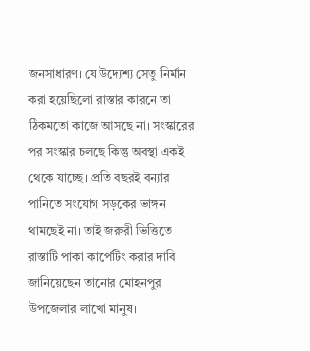জনসাধারণ। যে উদ্যেশ্য সেতু নির্মান করা হয়েছিলো রাস্তার কারনে তা ঠিকমতো কাজে আসছে না। সংস্কারের পর সংস্কার চলছে কিন্তু অবস্থা একই থেকে যাচ্ছে। প্রতি বছরই বন্যার পানিতে সংযোগ সড়কের ভাঙ্গন থামছেই না। তাই জরুরী ভিত্তিতে রাস্তাটি পাকা কার্পেটিং করার দাবি জানিয়েছেন তানোর মোহনপুর উপজেলার লাখো মানুষ।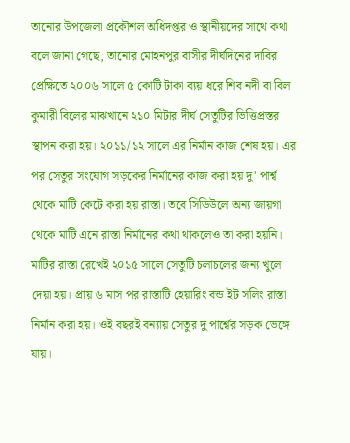তানোর উপজেলা প্রকৌশল অধিদপ্তর ও স্থানীয়দের সাথে কথা বলে জানা গেছে, তানোর মোহনপুর বাসীর দীর্ঘদিনের দাবির প্রেক্ষিতে ২০০৬ সালে ৫ কোটি টাকা ব্যয় ধরে শিব নদী বা বিল কুমারী বিলের মাঝখানে ২১০ মিটার দীর্ঘ সেতুটির ভিত্তিপ্রস্তর স্থাপন করা হয়। ২০১১/১২ সালে এর নির্মান কাজ শেষ হয়। এর পর সেতুর সংযোগ সড়কের নির্মানের কাজ করা হয় দু' পার্শ্ব থেকে মাটি কেটে করা হয় রাস্তা। তবে সিডিউলে অন্য জায়গা থেকে মাটি এনে রাস্তা নির্মানের কথা থাকলেও তা করা হয়নি। মাটির রাস্তা রেখেই ২০১৫ সালে সেতুটি চলাচলের জন্য খুলে দেয়া হয়। প্রায় ৬ মাস পর রাস্তাটি হেয়ারিং বন্ড ইট সলিং রাস্তা নির্মান করা হয়। ওই বছরই বন্যায় সেতুর দু পার্শ্বের সড়ক ভেঙ্গে যায়।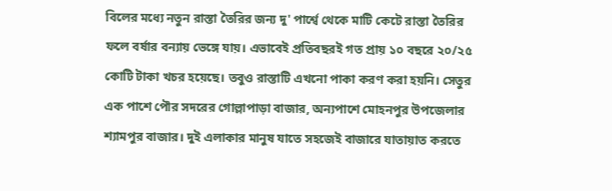বিলের মধ্যে নতুন রাস্তা তৈরির জন্য দু' পার্শ্বে থেকে মাটি কেটে রাস্তা তৈরির ফলে বর্ষার বন্যায় ভেঙ্গে যায়। এভাবেই প্রতিবছরই গত প্রায় ১০ বছরে ২০/২৫ কোটি টাকা খচর হয়েছে। তবুও রাস্তাটি এখনো পাকা করণ করা হয়নি। সেতুর এক পাশে পৌর সদরের গোল্লাপাড়া বাজার, অন্যপাশে মোহনপুর উপজেলার শ্যামপুর বাজার। দুই এলাকার মানুষ যাতে সহজেই বাজারে যাতায়াত করতে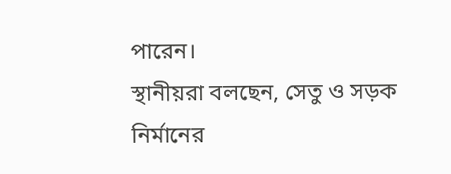পারেন।
স্থানীয়রা বলছেন, সেতু ও সড়ক নির্মানের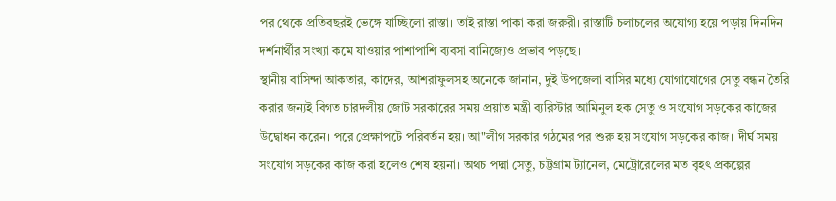পর থেকে প্রতিবছরই ভেঙ্গে যাচ্ছিলো রাস্তা। তাই রাস্তা পাকা করা জরুরী। রাস্তাটি চলাচলের অযোগ্য হয়ে পড়ায় দিনদিন দর্শনার্থীর সংখ্যা কমে যাওয়ার পাশাপাশি ব্যবসা বানিজ্যেও প্রভাব পড়ছে।
স্থানীয় বাসিন্দা আকতার, কাদের, আশরাফুলসহ অনেকে জানান, দুই উপজেলা বাসির মধ্যে যোগাযোগের সেতু বন্ধন তৈরি করার জন্যই বিগত চারদলীয় জোট সরকারের সময় প্রয়াত মন্ত্রী ব্যরিস্টার আমিনুল হক সেতু ও সংযোগ সড়কের কাজের উদ্বোধন করেন। পরে প্রেক্ষাপটে পরিবর্তন হয়। আ"লীগ সরকার গঠমের পর শুরু হয় সংযোগ সড়কের কাজ। দীর্ঘ সময় সংযোগ সড়কের কাজ করা হলেও শেষ হয়না। অথচ পদ্মা সেতু, চট্টগ্রাম ট্যানেল, মেট্রোরেলের মত বৃহৎ প্রকল্পের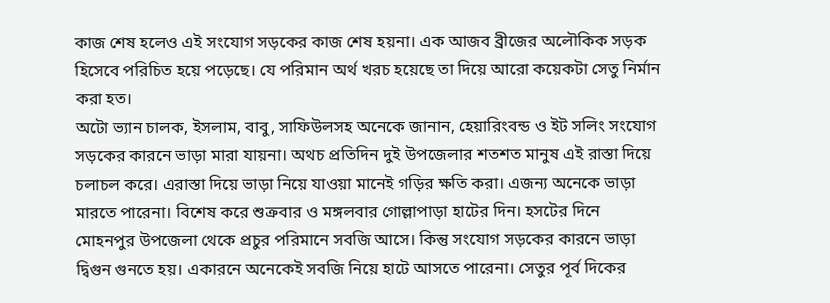কাজ শেষ হলেও এই সংযোগ সড়কের কাজ শেষ হয়না। এক আজব ব্রীজের অলৌকিক সড়ক হিসেবে পরিচিত হয়ে পড়েছে। যে পরিমান অর্থ খরচ হয়েছে তা দিয়ে আরো কয়েকটা সেতু নির্মান করা হত।
অটো ভ্যান চালক, ইসলাম, বাবু, সাফিউলসহ অনেকে জানান, হেয়ারিংবন্ড ও ইট সলিং সংযোগ সড়কের কারনে ভাড়া মারা যায়না। অথচ প্রতিদিন দুই উপজেলার শতশত মানুষ এই রাস্তা দিয়ে চলাচল করে। এরাস্তা দিয়ে ভাড়া নিয়ে যাওয়া মানেই গড়ির ক্ষতি করা। এজন্য অনেকে ভাড়া মারতে পারেনা। বিশেষ করে শুক্রবার ও মঙ্গলবার গোল্লাপাড়া হাটের দিন। হসটের দিনে মোহনপুর উপজেলা থেকে প্রচুর পরিমানে সবজি আসে। কিন্তু সংযোগ সড়কের কারনে ভাড়া দ্বিগুন গুনতে হয়। একারনে অনেকেই সবজি নিয়ে হাটে আসতে পারেনা। সেতুর পূর্ব দিকের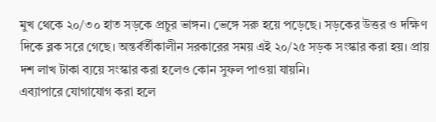মুখ থেকে ২০/৩০ হাত সড়কে প্রচুর ভাঙ্গন। ভেঙ্গে সরু হয়ে পড়েছে। সড়কের উত্তর ও দক্ষিণ দিকে ব্লক সরে গেছে। অন্তর্বর্তীকালীন সরকারের সময় এই ২০/২৫ সড়ক সংস্কার করা হয়। প্রায় দশ লাখ টাকা ব্যয়ে সংস্কার করা হলেও কোন সুফল পাওয়া যায়নি।
এব্যাপারে যোগাযোগ করা হলে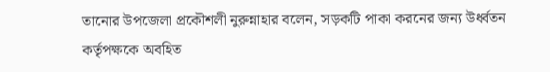তানোর উপজেলা প্রকৌশলী নুরুন্নাহার বলেন, সড়কটি পাকা করনের জন্য উর্ধ্বতন কর্তৃপক্ষকে অবহিত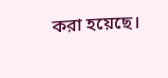করা হয়েছে।